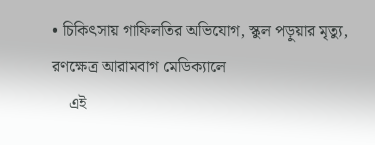• চিকিৎসায় গাফিলতির অভিযোগ, স্কুল পড়ুয়ার মৃত্যু, রণক্ষেত্র আরামবাগ মেডিক্যালে
    এই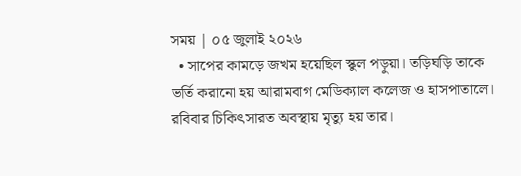সময় | ০৫ জুলাই ২০২৬
  • সাপের কামড়ে জখম হয়েছিল স্কুল পড়ুয়া। তড়িঘড়ি তাকে ভর্তি করানো হয় আরামবাগ মেডিক্যাল কলেজ ও হাসপাতালে। রবিবার চিকিৎসারত অবস্থায় মৃত্যু হয় তার।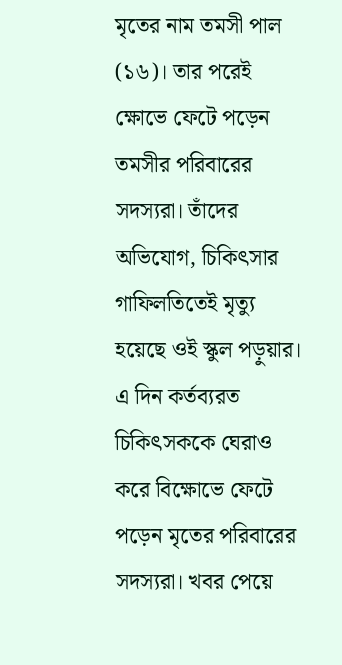মৃতের নাম তমসী পাল (১৬)। তার পরেই ক্ষোভে ফেটে পড়েন তমসীর পরিবারের সদস্যরা। তাঁদের অভিযোগ, চিকিৎসার গাফিলতিতেই মৃত্যু হয়েছে ওই স্কুল পড়ুয়ার। এ দিন কর্তব্যরত চিকিৎসককে ঘেরাও করে বিক্ষোভে ফেটে পড়েন মৃতের পরিবারের সদস্যরা। খবর পেয়ে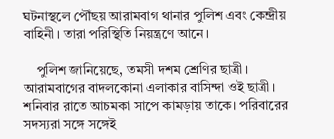ঘটনাস্থলে পৌঁছয় আরামবাগ থানার পুলিশ এবং কেন্দ্রীয় বাহিনী। তারা পরিস্থিতি নিয়ন্ত্রণে আনে।

    পুলিশ জানিয়েছে, তমসী দশম শ্রেণির ছাত্রী। আরামবাগের বাদলকোনা এলাকার বাসিন্দা ওই ছাত্রী। শনিবার রাতে আচমকা সাপে কামড়ায় তাকে। পরিবারের সদস্যরা সঙ্গে সঙ্গেই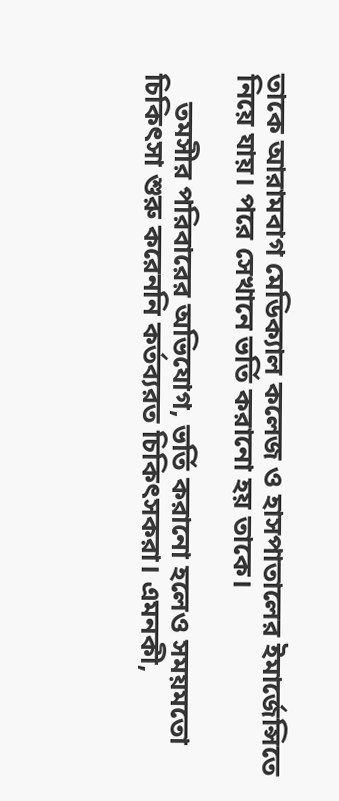তাকে আরামবাগ মেডিক্যাল কলেজ ও হাসপাতালের ইমার্জেন্সিতে নিয়ে যায়। পরে সেখানে ভর্তি করানো হয় তাকে।

    তমসীর পরিবারের অভিযোগ, ভর্তি করানো হলেও সময়মতো চিকিৎসা শুরু করেননি কর্তব্যরত চিকিৎসকরা। এমনকী,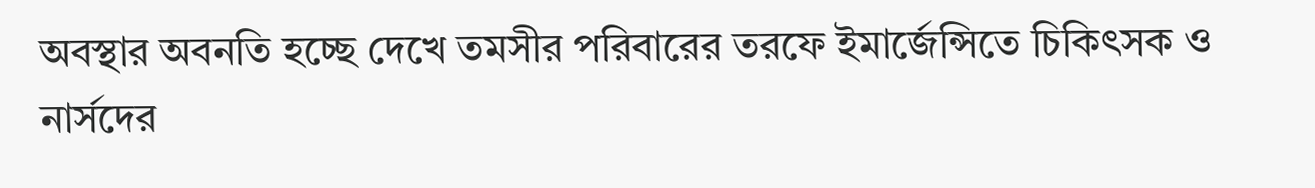অবস্থার অবনতি হচ্ছে দেখে তমসীর পরিবারের তরফে ইমার্জেন্সিতে চিকিৎসক ও নার্সদের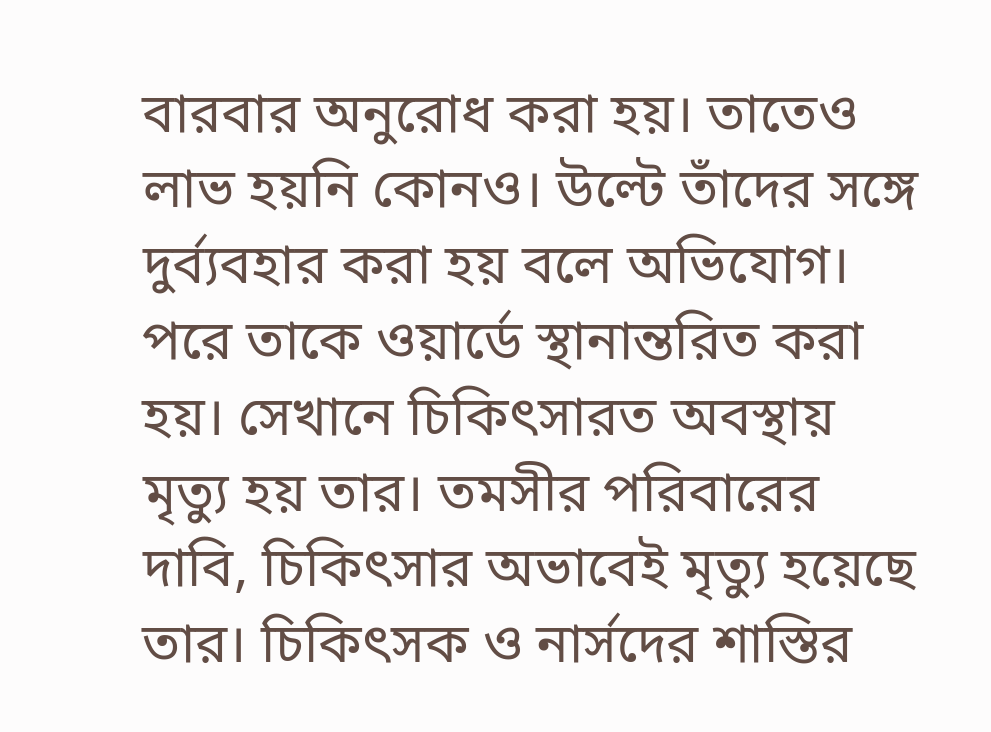বারবার অনুরোধ করা হয়। তাতেও লাভ হয়নি কোনও। উল্টে তাঁদের সঙ্গে দুর্ব্যবহার করা হয় বলে অভিযোগ। পরে তাকে ওয়ার্ডে স্থানান্তরিত করা হয়। সেখানে চিকিৎসারত অবস্থায় মৃত্যু হয় তার। তমসীর পরিবারের দাবি, চিকিৎসার অভাবেই মৃত্যু হয়েছে তার। চিকিৎসক ও নার্সদের শাস্তির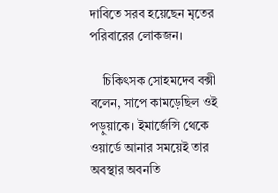দাবিতে সরব হয়েছেন মৃতের পরিবারের লোকজন।

    চিকিৎসক সোহমদেব বক্সী বলেন, সাপে কামড়েছিল ওই পড়ুয়াকে। ইমার্জেন্সি থেকে ওয়ার্ডে আনার সময়েই তার অবস্থার অবনতি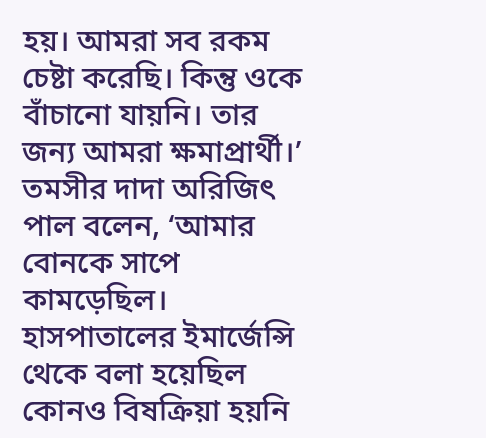হয়। আমরা সব রকম চেষ্টা করেছি। কিন্তু ওকে বাঁচানো যায়নি। তার জন্য আমরা ক্ষমাপ্রার্থী।’ তমসীর দাদা অরিজিৎ পাল বলেন, ‘আমার বোনকে সাপে কামড়েছিল। হাসপাতালের ইমার্জেন্সি থেকে বলা হয়েছিল কোনও বিষক্রিয়া হয়নি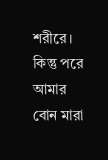শরীরে। কিন্তু পরে আমার বোন মারা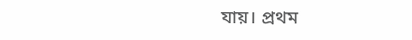যায়। প্রথম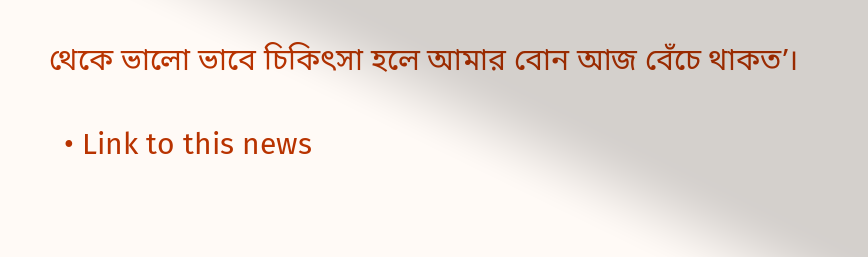থেকে ভালো ভাবে চিকিৎসা হলে আমার বোন আজ বেঁচে থাকত’।

  • Link to this news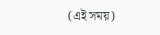(এই সময়)